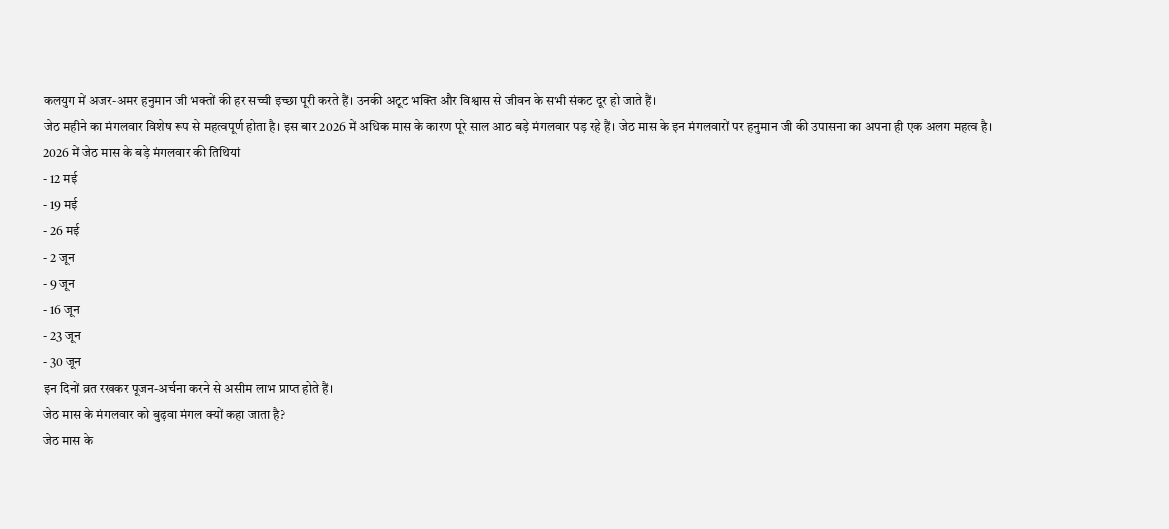कलयुग में अजर-अमर हनुमान जी भक्तों की हर सच्ची इच्छा पूरी करते हैं। उनकी अटूट भक्ति और विश्वास से जीवन के सभी संकट दूर हो जाते हैं।
जेठ महीने का मंगलवार विशेष रूप से महत्वपूर्ण होता है। इस बार 2026 में अधिक मास के कारण पूरे साल आठ बड़े मंगलवार पड़ रहे हैं। जेठ मास के इन मंगलवारों पर हनुमान जी की उपासना का अपना ही एक अलग महत्व है।
2026 में जेठ मास के बड़े मंगलवार की तिथियां
- 12 मई
- 19 मई
- 26 मई
- 2 जून
- 9 जून
- 16 जून
- 23 जून
- 30 जून
इन दिनों व्रत रखकर पूजन-अर्चना करने से असीम लाभ प्राप्त होते हैं।
जेठ मास के मंगलवार को बुढ़वा मंगल क्यों कहा जाता है?
जेठ मास के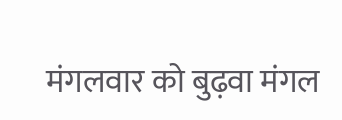मंगलवार को बुढ़वा मंगल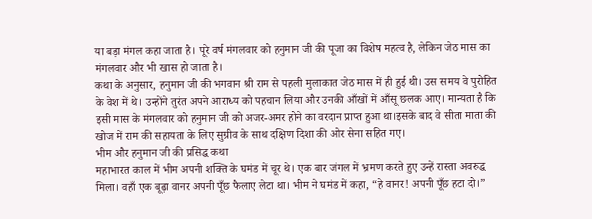या बड़ा मंगल कहा जाता है। पूरे वर्ष मंगलवार को हनुमान जी की पूजा का विशेष महत्व है, लेकिन जेठ मास का मंगलवार और भी खास हो जाता है।
कथा के अनुसार, हनुमान जी की भगवान श्री राम से पहली मुलाकात जेठ मास में ही हुई थी। उस समय वे पुरोहित के वेश में थे। उन्होंने तुरंत अपने आराध्य को पहचान लिया और उनकी आँखों में आँसू छलक आए। मान्यता है कि इसी मास के मंगलवार को हनुमान जी को अजर-अमर होने का वरदान प्राप्त हुआ था।इसके बाद वे सीता माता की खोज में राम की सहायता के लिए सुग्रीव के साथ दक्षिण दिशा की ओर सेना सहित गए।
भीम और हनुमान जी की प्रसिद्ध कथा
महाभारत काल में भीम अपनी शक्ति के घमंड में चूर थे। एक बार जंगल में भ्रमण करते हुए उन्हें रास्ता अवरुद्ध मिला। वहाँ एक बूढ़ा वानर अपनी पूँछ फैलाए लेटा था। भीम ने घमंड में कहा, “हे वानर! अपनी पूँछ हटा दो।”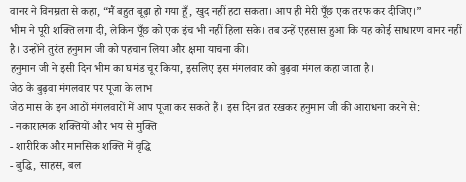वानर ने विनम्रता से कहा, “मैं बहुत बूढ़ा हो गया हूँ, खुद नहीं हटा सकता। आप ही मेरी पूँछ एक तरफ कर दीजिए।”
भीम ने पूरी शक्ति लगा दी, लेकिन पूँछ को एक इंच भी नहीं हिला सके। तब उन्हें एहसास हुआ कि यह कोई साधारण वानर नहीं है। उन्होंने तुरंत हनुमान जी को पहचान लिया और क्षमा याचना की।
हनुमान जी ने इसी दिन भीम का घमंड चूर किया, इसलिए इस मंगलवार को बुढ़वा मंगल कहा जाता है।
जेठ के बुढ़वा मंगलवार पर पूजा के लाभ
जेठ मास के इन आठों मंगलवारों में आप पूजा कर सकते हैं। इस दिन व्रत रखकर हनुमान जी की आराधना करने से:
- नकारात्मक शक्तियों और भय से मुक्ति
- शारीरिक और मानसिक शक्ति में वृद्धि
- बुद्धि, साहस, बल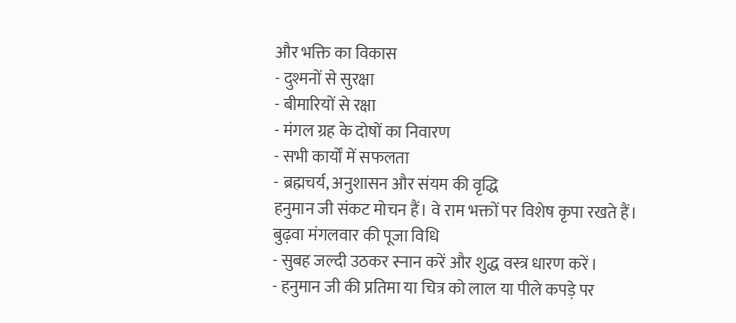और भक्ति का विकास
- दुश्मनों से सुरक्षा
- बीमारियों से रक्षा
- मंगल ग्रह के दोषों का निवारण
- सभी कार्यों में सफलता
- ब्रह्मचर्य, अनुशासन और संयम की वृद्धि
हनुमान जी संकट मोचन हैं। वे राम भक्तों पर विशेष कृपा रखते हैं।
बुढ़वा मंगलवार की पूजा विधि
- सुबह जल्दी उठकर स्नान करें और शुद्ध वस्त्र धारण करें।
- हनुमान जी की प्रतिमा या चित्र को लाल या पीले कपड़े पर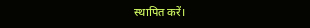स्थापित करें।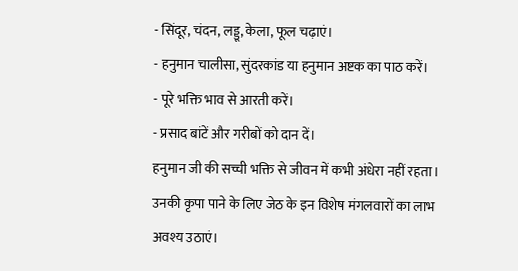- सिंदूर, चंदन, लड्डू, केला, फूल चढ़ाएं।
- हनुमान चालीसा, सुंदरकांड या हनुमान अष्टक का पाठ करें।
- पूरे भक्ति भाव से आरती करें।
- प्रसाद बांटें और गरीबों को दान दें।
हनुमान जी की सच्ची भक्ति से जीवन में कभी अंधेरा नहीं रहता। उनकी कृपा पाने के लिए जेठ के इन विशेष मंगलवारों का लाभ अवश्य उठाएं।